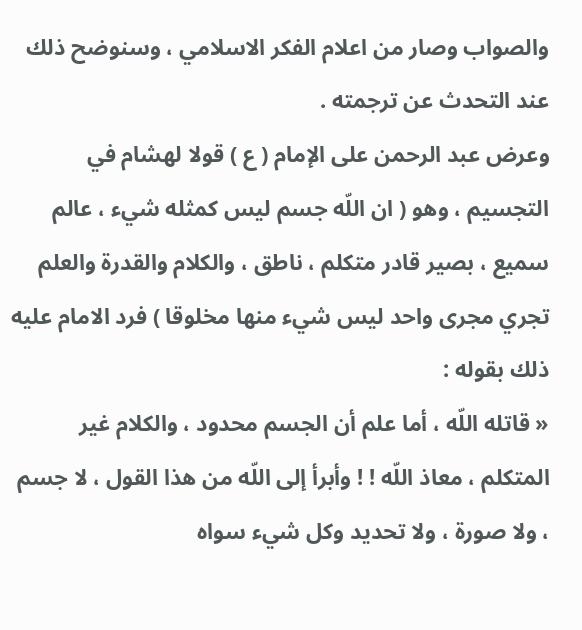والصواب وصار من اعلام الفكر الاسلامي ، وسنوضح ذلك عند التحدث عن ترجمته .
وعرض عبد الرحمن على الإمام ( ع ) قولا لهشام في التجسيم ، وهو ( ان اللّه جسم ليس كمثله شيء ، عالم سميع ، بصير قادر متكلم ، ناطق ، والكلام والقدرة والعلم تجري مجرى واحد ليس شيء منها مخلوقا ) فرد الامام عليه ذلك بقوله :
« قاتله اللّه ، أما علم أن الجسم محدود ، والكلام غير المتكلم ، معاذ اللّه ! ! وأبرأ إلى اللّه من هذا القول ، لا جسم ، ولا صورة ، ولا تحديد وكل شيء سواه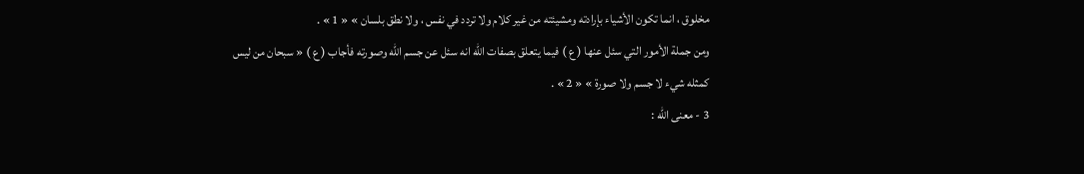مخلوق ، انما تكون الأشياء بإرادته ومشيئته من غير كلام ولا تردد في نفس ، ولا نطق بلسان » « 1 » .
ومن جملة الأمور التي سئل عنها ( ع ) فيما يتعلق بصفات اللّه انه سئل عن جسم اللّه وصورته فأجاب ( ع ) « سبحان من ليس كمثله شيء لا جسم ولا صورة » « 2 » .
3 - معنى اللّه :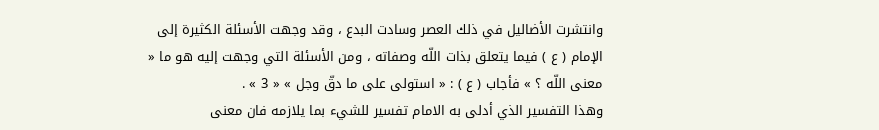وانتشرت الأضاليل في ذلك العصر وسادت البدع ، وقد وجهت الأسئلة الكثيرة إلى الإمام ( ع ) فيما يتعلق بذات اللّه وصفاته ، ومن الأسئلة التي وجهت إليه هو ما « معنى اللّه ؟ » فأجاب ( ع ) : « استولى على ما دقّ وجل » « 3 » .
وهذا التفسير الذي أدلى به الامام تفسير للشيء بما يلازمه فان معنى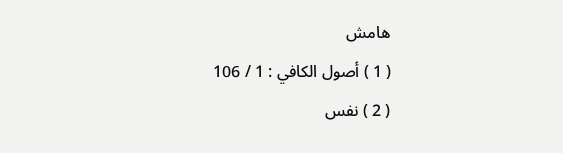هامش
( 1 ) أصول الكافي : 1 / 106
( 2 ) نفس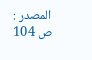المصدر : ص 104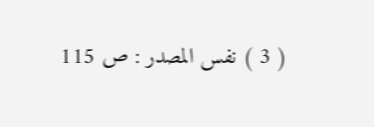( 3 ) نفس المصدر : ص 115